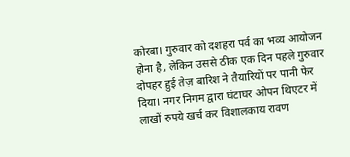कोरबा। गुरुवार को दशहरा पर्व का भव्य आयोजन होना है, लेकिन उससे ठीक एक दिन पहले गुरुवार दोपहर हुई तेज़ बारिश ने तैयारियों पर पानी फेर दिया। नगर निगम द्वारा घंटाघर ओपन थिएटर में लाखों रुपये खर्च कर विशालकाय रावण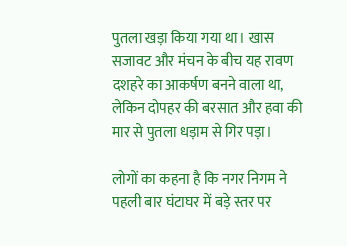पुतला खड़ा किया गया था। खास सजावट और मंचन के बीच यह रावण दशहरे का आकर्षण बनने वाला था, लेकिन दोपहर की बरसात और हवा की मार से पुतला धड़ाम से गिर पड़ा।

लोगों का कहना है कि नगर निगम ने पहली बार घंटाघर में बड़े स्तर पर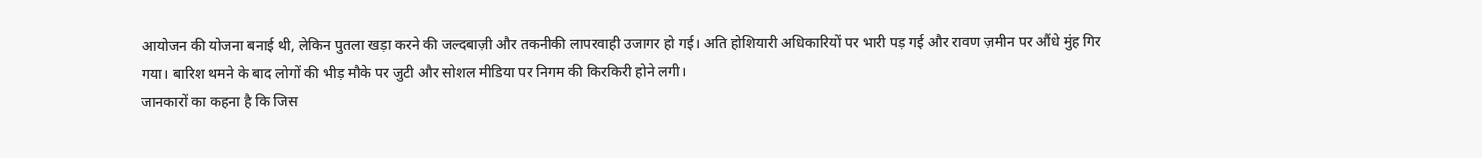आयोजन की योजना बनाई थी, लेकिन पुतला खड़ा करने की जल्दबाज़ी और तकनीकी लापरवाही उजागर हो गई। अति होशियारी अधिकारियों पर भारी पड़ गई और रावण ज़मीन पर औंधे मुंह गिर गया। बारिश थमने के बाद लोगों की भीड़ मौके पर जुटी और सोशल मीडिया पर निगम की किरकिरी होने लगी।
जानकारों का कहना है कि जिस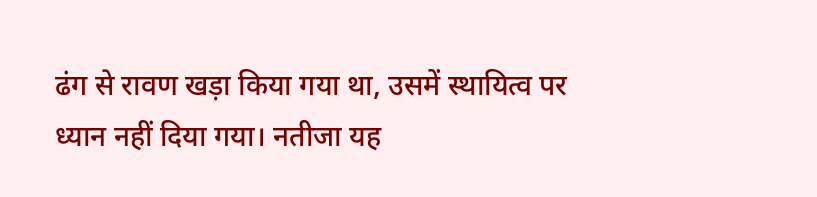ढंग से रावण खड़ा किया गया था, उसमें स्थायित्व पर ध्यान नहीं दिया गया। नतीजा यह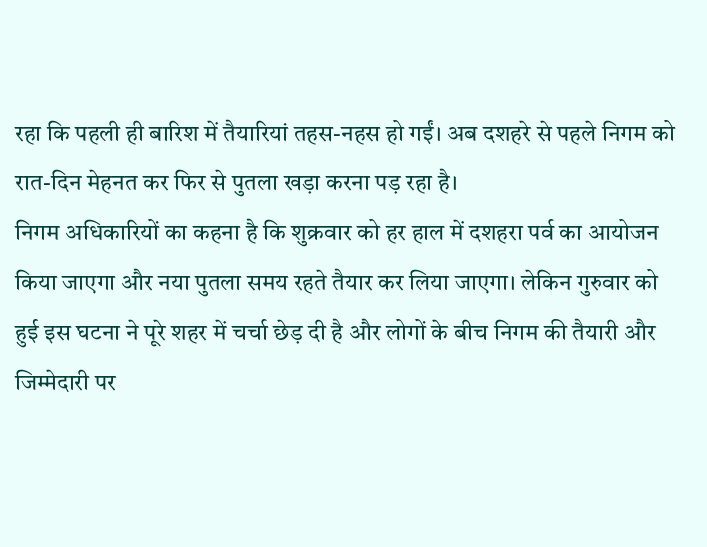रहा कि पहली ही बारिश में तैयारियां तहस-नहस हो गईं। अब दशहरे से पहले निगम को रात-दिन मेहनत कर फिर से पुतला खड़ा करना पड़ रहा है।
निगम अधिकारियों का कहना है कि शुक्रवार को हर हाल में दशहरा पर्व का आयोजन किया जाएगा और नया पुतला समय रहते तैयार कर लिया जाएगा। लेकिन गुरुवार को हुई इस घटना ने पूरे शहर में चर्चा छेड़ दी है और लोगों के बीच निगम की तैयारी और जिम्मेदारी पर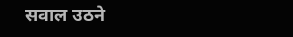सवाल उठने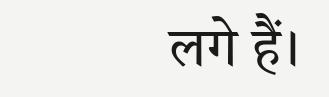लगे हैं।